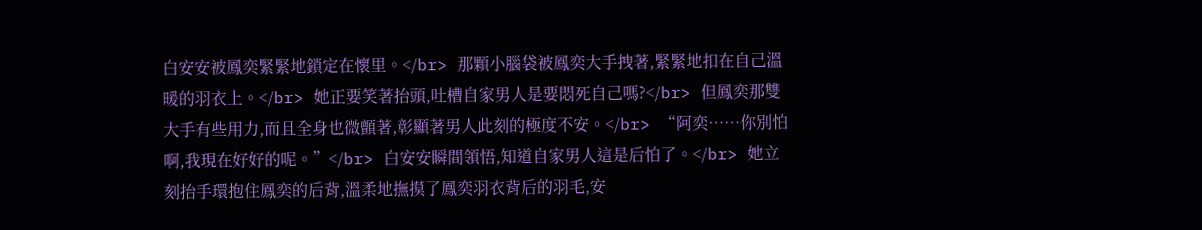白安安被鳳奕緊緊地鎖定在懷里。</br> 那顆小腦袋被鳳奕大手拽著,緊緊地扣在自己溫暖的羽衣上。</br> 她正要笑著抬頭,吐槽自家男人是要悶死自己嗎?</br> 但鳳奕那雙大手有些用力,而且全身也微顫著,彰顯著男人此刻的極度不安。</br> “阿奕……你別怕啊,我現在好好的呢。”</br> 白安安瞬間領悟,知道自家男人這是后怕了。</br> 她立刻抬手環抱住鳳奕的后背,溫柔地撫摸了鳳奕羽衣背后的羽毛,安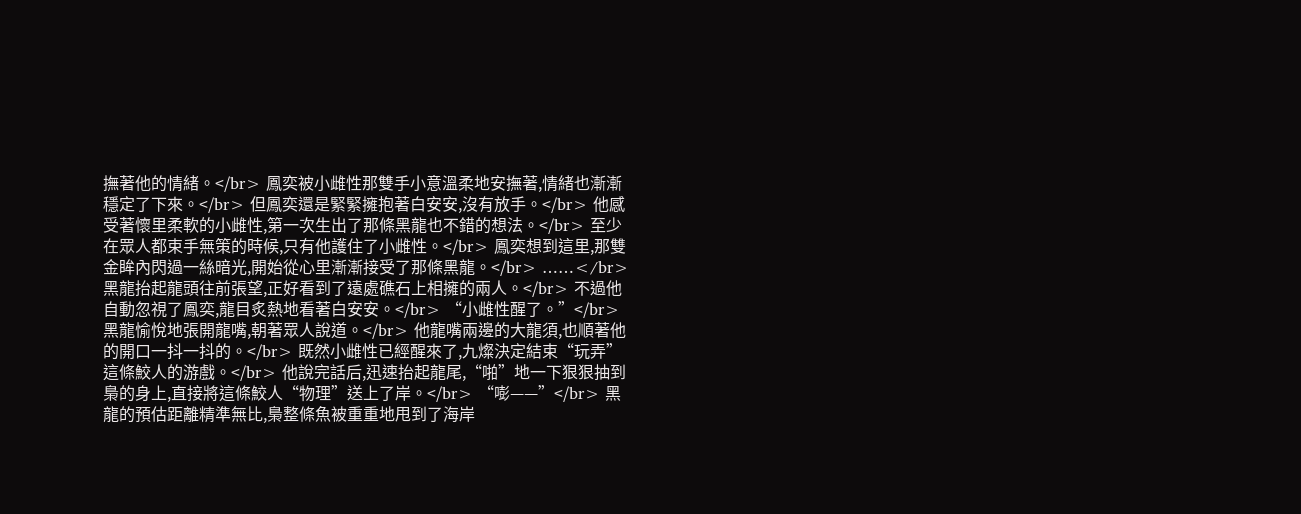撫著他的情緒。</br> 鳳奕被小雌性那雙手小意溫柔地安撫著,情緒也漸漸穩定了下來。</br> 但鳳奕還是緊緊擁抱著白安安,沒有放手。</br> 他感受著懷里柔軟的小雌性,第一次生出了那條黑龍也不錯的想法。</br> 至少在眾人都束手無策的時候,只有他護住了小雌性。</br> 鳳奕想到這里,那雙金眸內閃過一絲暗光,開始從心里漸漸接受了那條黑龍。</br> ……</br> 黑龍抬起龍頭往前張望,正好看到了遠處礁石上相擁的兩人。</br> 不過他自動忽視了鳳奕,龍目炙熱地看著白安安。</br> “小雌性醒了。”</br> 黑龍愉悅地張開龍嘴,朝著眾人說道。</br> 他龍嘴兩邊的大龍須,也順著他的開口一抖一抖的。</br> 既然小雌性已經醒來了,九燦決定結束“玩弄”這條鮫人的游戲。</br> 他說完話后,迅速抬起龍尾,“啪”地一下狠狠抽到梟的身上,直接將這條鮫人“物理”送上了岸。</br> “嘭——”</br> 黑龍的預估距離精準無比,梟整條魚被重重地甩到了海岸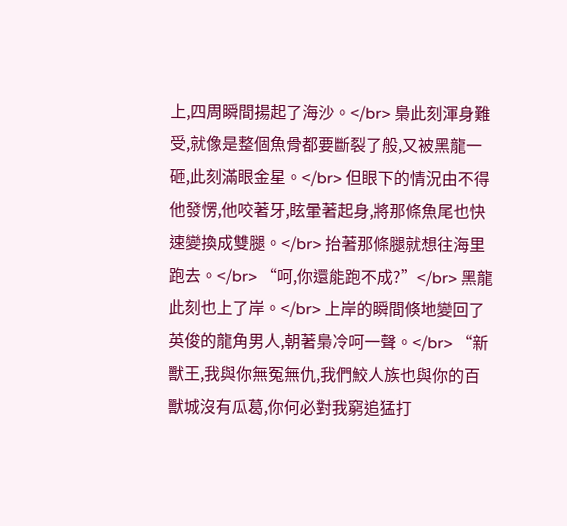上,四周瞬間揚起了海沙。</br> 梟此刻渾身難受,就像是整個魚骨都要斷裂了般,又被黑龍一砸,此刻滿眼金星。</br> 但眼下的情況由不得他發愣,他咬著牙,眩暈著起身,將那條魚尾也快速變換成雙腿。</br> 抬著那條腿就想往海里跑去。</br> “呵,你還能跑不成?”</br> 黑龍此刻也上了岸。</br> 上岸的瞬間倏地變回了英俊的龍角男人,朝著梟冷呵一聲。</br> “新獸王,我與你無冤無仇,我們鮫人族也與你的百獸城沒有瓜葛,你何必對我窮追猛打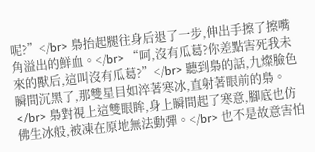呢?”</br> 梟抬起腿往身后退了一步,伸出手擦了擦嘴角溢出的鮮血。</br> “呵,沒有瓜葛?你差點害死我未來的獸后,這叫沒有瓜葛?”</br> 聽到梟的話,九燦臉色瞬間沉黑了,那雙星目如淬著寒冰,直射著眼前的梟。</br> 梟對視上這雙眼眸,身上瞬間起了寒意,腳底也仿佛生冰般,被凍在原地無法動彈。</br> 也不是故意害怕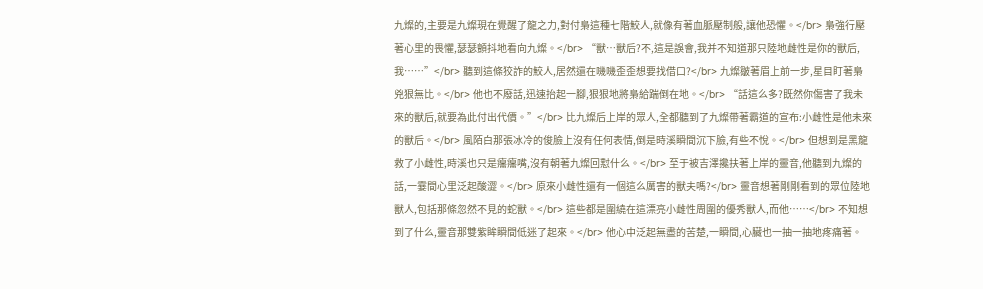九燦的,主要是九燦現在覺醒了龍之力,對付梟這種七階鮫人,就像有著血脈壓制般,讓他恐懼。</br> 梟強行壓著心里的畏懼,瑟瑟顫抖地看向九燦。</br> “獸…獸后?不,這是誤會,我并不知道那只陸地雌性是你的獸后,我……”</br> 聽到這條狡詐的鮫人,居然還在嘰嘰歪歪想要找借口?</br> 九燦皺著眉上前一步,星目盯著梟兇狠無比。</br> 他也不廢話,迅速抬起一腳,狠狠地將梟給踹倒在地。</br> “話這么多?既然你傷害了我未來的獸后,就要為此付出代價。”</br> 比九燦后上岸的眾人,全都聽到了九燦帶著霸道的宣布:小雌性是他未來的獸后。</br> 風陌白那張冰冷的俊臉上沒有任何表情,倒是時溪瞬間沉下臉,有些不悅。</br> 但想到是黑龍救了小雌性,時溪也只是癟癟嘴,沒有朝著九燦回懟什么。</br> 至于被吉澤攙扶著上岸的靈音,他聽到九燦的話,一霎間心里泛起酸澀。</br> 原來小雌性還有一個這么厲害的獸夫嗎?</br> 靈音想著剛剛看到的眾位陸地獸人,包括那條忽然不見的蛇獸。</br> 這些都是圍繞在這漂亮小雌性周圍的優秀獸人,而他……</br> 不知想到了什么,靈音那雙紫眸瞬間低迷了起來。</br> 他心中泛起無盡的苦楚,一瞬間,心臟也一抽一抽地疼痛著。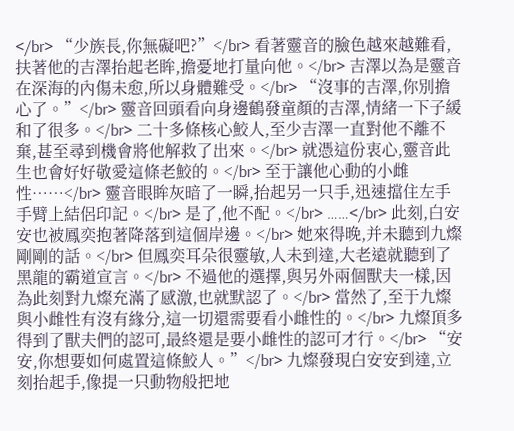</br> “少族長,你無礙吧?”</br> 看著靈音的臉色越來越難看,扶著他的吉澤抬起老眸,擔憂地打量向他。</br> 吉澤以為是靈音在深海的內傷未愈,所以身體難受。</br> “沒事的吉澤,你別擔心了。”</br> 靈音回頭看向身邊鶴發童顏的吉澤,情緒一下子緩和了很多。</br> 二十多條核心鮫人,至少吉澤一直對他不離不棄,甚至尋到機會將他解救了出來。</br> 就憑這份衷心,靈音此生也會好好敬愛這條老鮫的。</br> 至于讓他心動的小雌性……</br> 靈音眼眸灰暗了一瞬,抬起另一只手,迅速擋住左手手臂上結侶印記。</br> 是了,他不配。</br> ……</br> 此刻,白安安也被鳳奕抱著降落到這個岸邊。</br> 她來得晚,并未聽到九燦剛剛的話。</br> 但鳳奕耳朵很靈敏,人未到達,大老遠就聽到了黑龍的霸道宣言。</br> 不過他的選擇,與另外兩個獸夫一樣,因為此刻對九燦充滿了感激,也就默認了。</br> 當然了,至于九燦與小雌性有沒有緣分,這一切還需要看小雌性的。</br> 九燦頂多得到了獸夫們的認可,最終還是要小雌性的認可才行。</br> “安安,你想要如何處置這條鮫人。”</br> 九燦發現白安安到達,立刻抬起手,像提一只動物般把地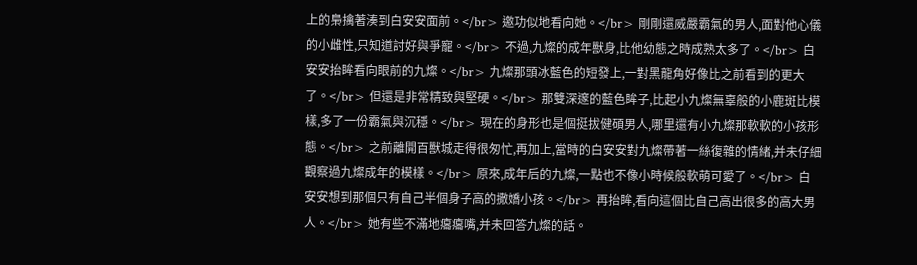上的梟擒著湊到白安安面前。</br> 邀功似地看向她。</br> 剛剛還威嚴霸氣的男人,面對他心儀的小雌性,只知道討好與爭寵。</br> 不過,九燦的成年獸身,比他幼態之時成熟太多了。</br> 白安安抬眸看向眼前的九燦。</br> 九燦那頭冰藍色的短發上,一對黑龍角好像比之前看到的更大了。</br> 但還是非常精致與堅硬。</br> 那雙深邃的藍色眸子,比起小九燦無辜般的小鹿斑比模樣,多了一份霸氣與沉穩。</br> 現在的身形也是個挺拔健碩男人,哪里還有小九燦那軟軟的小孩形態。</br> 之前離開百獸城走得很匆忙,再加上,當時的白安安對九燦帶著一絲復雜的情緒,并未仔細觀察過九燦成年的模樣。</br> 原來,成年后的九燦,一點也不像小時候般軟萌可愛了。</br> 白安安想到那個只有自己半個身子高的撒嬌小孩。</br> 再抬眸,看向這個比自己高出很多的高大男人。</br> 她有些不滿地癟癟嘴,并未回答九燦的話。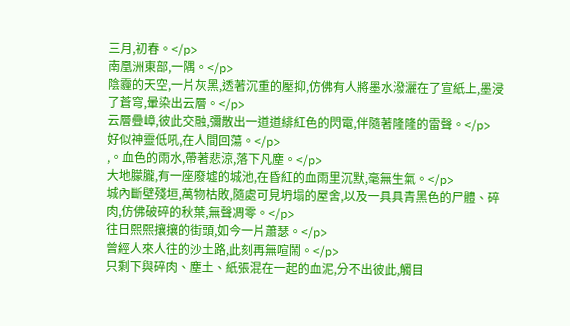三月,初春。</p>
南凰洲東部,一隅。</p>
陰霾的天空,一片灰黑,透著沉重的壓抑,仿佛有人將墨水潑灑在了宣紙上,墨浸了蒼穹,暈染出云層。</p>
云層疊嶂,彼此交融,彌散出一道道緋紅色的閃電,伴隨著隆隆的雷聲。</p>
好似神靈低吼,在人間回蕩。</p>
,。血色的雨水,帶著悲涼,落下凡塵。</p>
大地朦朧,有一座廢墟的城池,在昏紅的血雨里沉默,毫無生氣。</p>
城內斷壁殘垣,萬物枯敗,隨處可見坍塌的屋舍,以及一具具青黑色的尸體、碎肉,仿佛破碎的秋葉,無聲凋零。</p>
往日熙熙攘攘的街頭,如今一片蕭瑟。</p>
曾經人來人往的沙土路,此刻再無喧鬧。</p>
只剩下與碎肉、塵土、紙張混在一起的血泥,分不出彼此,觸目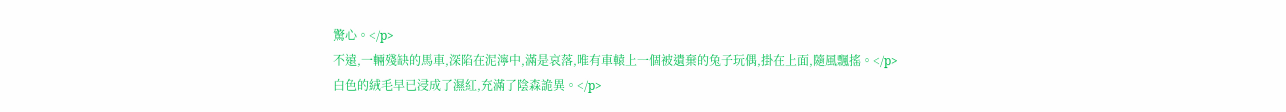驚心。</p>
不遠,一輛殘缺的馬車,深陷在泥濘中,滿是哀落,唯有車轅上一個被遺棄的兔子玩偶,掛在上面,隨風飄搖。</p>
白色的絨毛早已浸成了濕紅,充滿了陰森詭異。</p>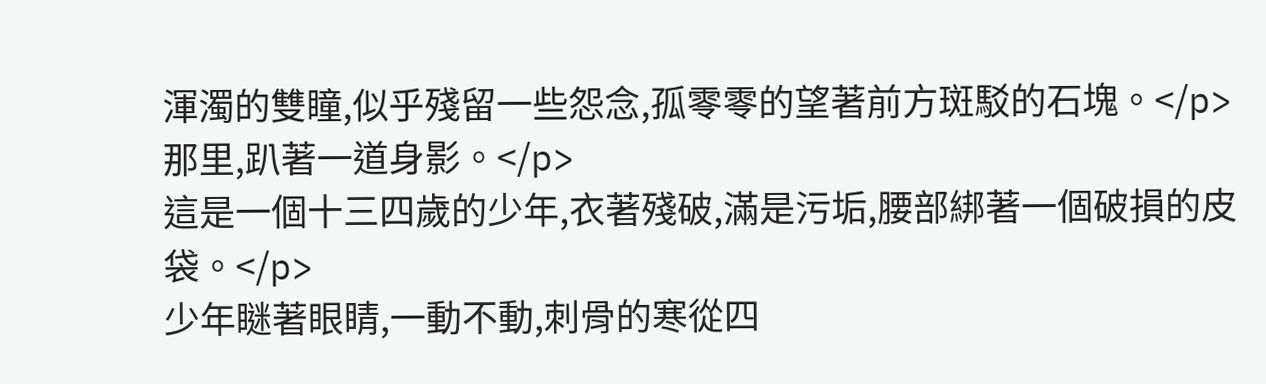渾濁的雙瞳,似乎殘留一些怨念,孤零零的望著前方斑駁的石塊。</p>
那里,趴著一道身影。</p>
這是一個十三四歲的少年,衣著殘破,滿是污垢,腰部綁著一個破損的皮袋。</p>
少年瞇著眼睛,一動不動,刺骨的寒從四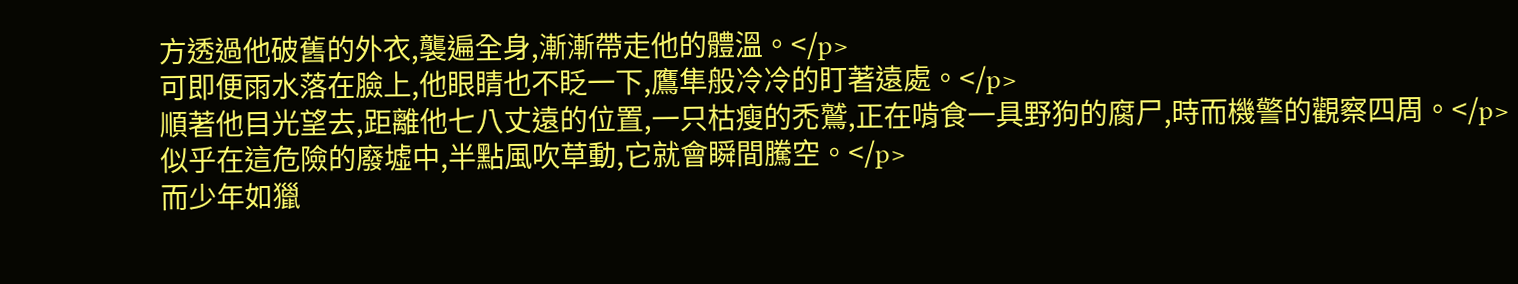方透過他破舊的外衣,襲遍全身,漸漸帶走他的體溫。</p>
可即便雨水落在臉上,他眼睛也不眨一下,鷹隼般冷冷的盯著遠處。</p>
順著他目光望去,距離他七八丈遠的位置,一只枯瘦的禿鷲,正在啃食一具野狗的腐尸,時而機警的觀察四周。</p>
似乎在這危險的廢墟中,半點風吹草動,它就會瞬間騰空。</p>
而少年如獵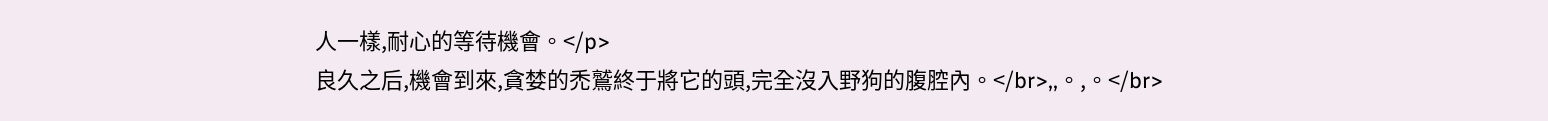人一樣,耐心的等待機會。</p>
良久之后,機會到來,貪婪的禿鷲終于將它的頭,完全沒入野狗的腹腔內。</br>,,。,。</br>